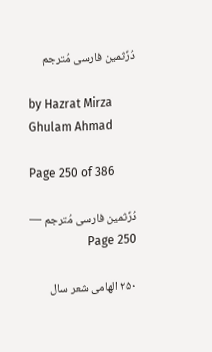دُرِّثمین فارسی مُترجم

by Hazrat Mirza Ghulam Ahmad

Page 250 of 386

دُرِّثمین فارسی مُترجم — Page 250

۲۵۰ الهامی شعر سال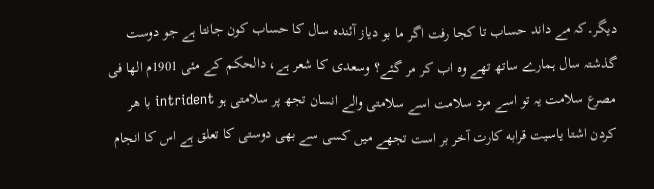دیگر۔کہ مے داند حساب تا کجا رفت اگر ما بو دیاز آئندہ سال کا حساب کون جانتا ہے جو دوست گذشتہ سال ہمارے ساتھ تھے وہ اب کر مر گئے؟ وسعدی کا شعر ہے، دالحکم کے مئی 1901م الها فى مصرع سلامت یہ تو اسے مرد سلامت اسے سلامتی والے انسان تجھ پر سلامتی ہو intrident با هر کردن اشتا یاسیت قرابه کارت آخر بر است تجھے میں کسی سے بھی دوستی کا تعلق ہے اس کا انجام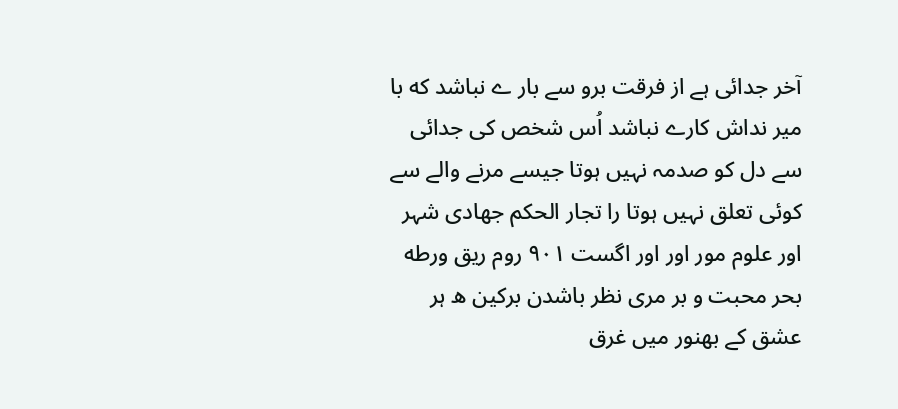آخر جدائی ہے از فرقت برو سے بار ے نباشد که با میر نداش کارے نباشد اُس شخص کی جدائی سے دل کو صدمہ نہیں ہوتا جیسے مرنے والے سے کوئی تعلق نہیں ہوتا را تجار الحکم جهادی شہر اور علوم مور اور اور اگست ۹۰۱ روم ریق ورطه بحر محبت و بر مری نظر باشدن برکین ه ہر عشق کے بھنور میں غرق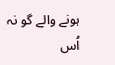ہونے والے گو نہ اُس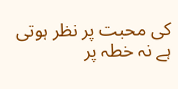کی محبت پر نظر ہوتی ہے نہ خطہ پر